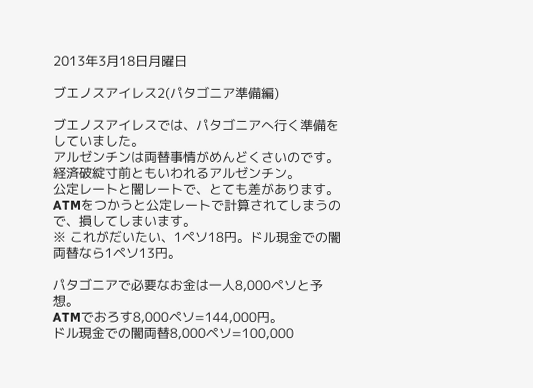2013年3月18日月曜日

ブエノスアイレス2(パタゴニア準備編)

ブエノスアイレスでは、パタゴニアへ行く準備をしていました。
アルゼンチンは両替事情がめんどくさいのです。
経済破綻寸前ともいわれるアルゼンチン。
公定レートと闇レートで、とても差があります。
ATMをつかうと公定レートで計算されてしまうので、損してしまいます。
※ これがだいたい、1ペソ18円。ドル現金での闇両替なら1ペソ13円。

パタゴニアで必要なお金は一人8,000ペソと予想。
ATMでおろす8,000ペソ=144,000円。
ドル現金での闇両替8,000ペソ=100,000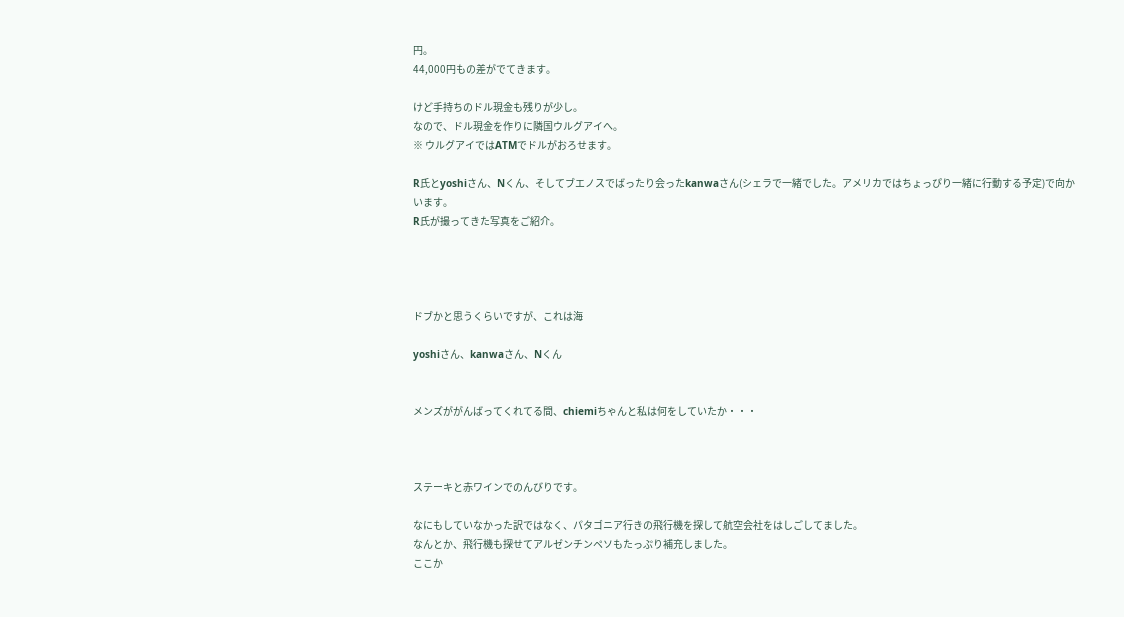円。
44,000円もの差がでてきます。

けど手持ちのドル現金も残りが少し。
なので、ドル現金を作りに隣国ウルグアイへ。
※ ウルグアイではATMでドルがおろせます。

R氏とyoshiさん、Nくん、そしてブエノスでばったり会ったkanwaさん(シェラで一緒でした。アメリカではちょっぴり一緒に行動する予定)で向かいます。
R氏が撮ってきた写真をご紹介。




ドブかと思うくらいですが、これは海

yoshiさん、kanwaさん、Nくん


メンズががんばってくれてる間、chiemiちゃんと私は何をしていたか・・・



ステーキと赤ワインでのんびりです。

なにもしていなかった訳ではなく、パタゴニア行きの飛行機を探して航空会社をはしごしてました。
なんとか、飛行機も探せてアルゼンチンペソもたっぷり補充しました。
ここか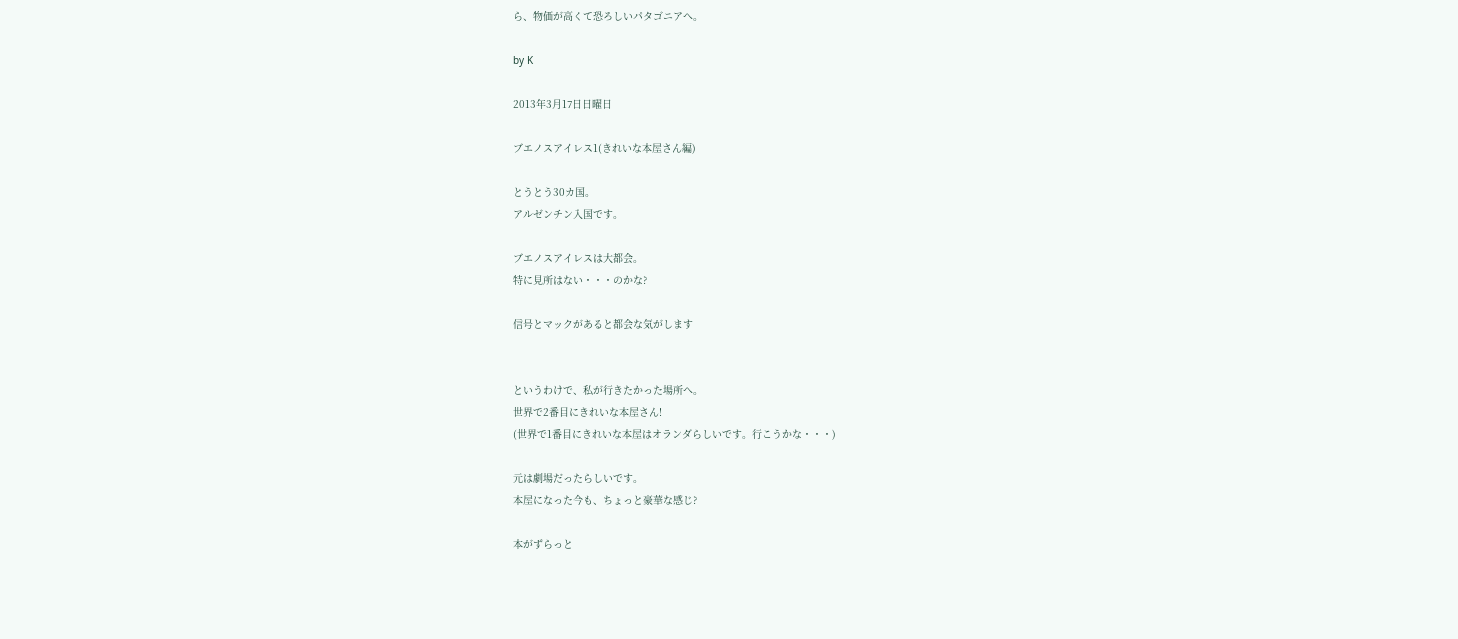ら、物価が高くて恐ろしいパタゴニアへ。

by K

2013年3月17日日曜日

ブエノスアイレス1(きれいな本屋さん編)

とうとう30カ国。
アルゼンチン入国です。

ブエノスアイレスは大都会。
特に見所はない・・・のかな?

信号とマックがあると都会な気がします


というわけで、私が行きたかった場所へ。
世界で2番目にきれいな本屋さん!
(世界で1番目にきれいな本屋はオランダらしいです。行こうかな・・・)

元は劇場だったらしいです。
本屋になった今も、ちょっと豪華な感じ?

本がずらっと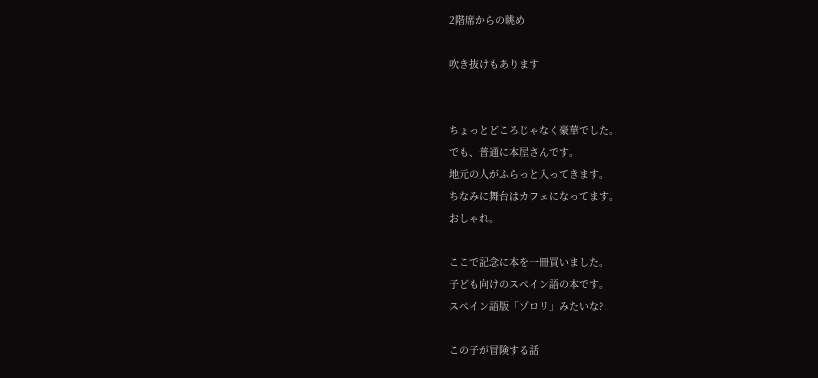2階席からの眺め

吹き抜けもあります


ちょっとどころじゃなく豪華でした。
でも、普通に本屋さんです。
地元の人がふらっと入ってきます。
ちなみに舞台はカフェになってます。
おしゃれ。

ここで記念に本を一冊買いました。
子ども向けのスペイン語の本です。
スペイン語版「ゾロリ」みたいな?

この子が冒険する話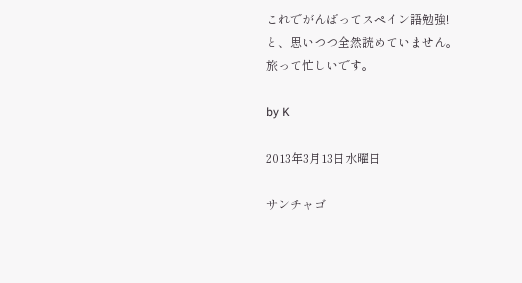これでがんばってスペイン語勉強!
と、思いつつ全然読めていません。
旅って忙しいです。

by K

2013年3月13日水曜日

サンチャゴ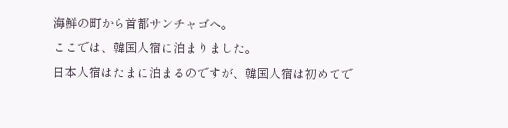海鮮の町から首都サンチャゴへ。
ここでは、韓国人宿に泊まりました。
日本人宿はたまに泊まるのですが、韓国人宿は初めてで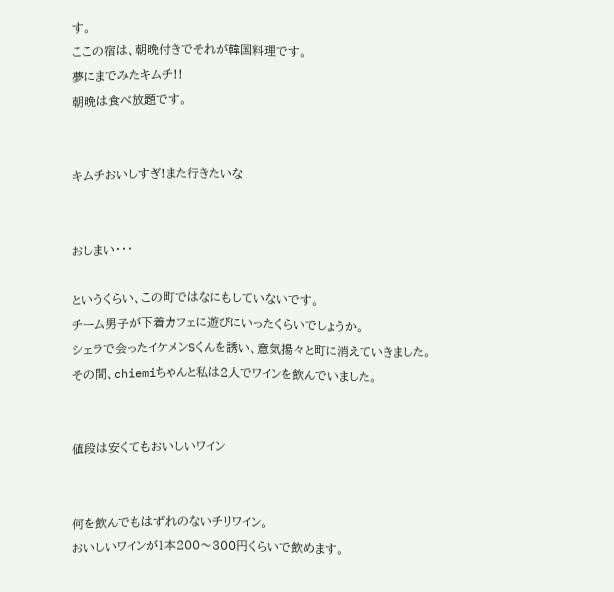す。
ここの宿は、朝晩付きでそれが韓国料理です。
夢にまでみたキムチ!!
朝晩は食べ放題です。


キムチおいしすぎ!また行きたいな


おしまい・・・

というくらい、この町ではなにもしていないです。
チーム男子が下着カフェに遊びにいったくらいでしょうか。
シェラで会ったイケメンSくんを誘い、意気揚々と町に消えていきました。
その間、chiemiちゃんと私は2人でワインを飲んでいました。


値段は安くてもおいしいワイン


何を飲んでもはずれのないチリワイン。
おいしいワインが1本200〜300円くらいで飲めます。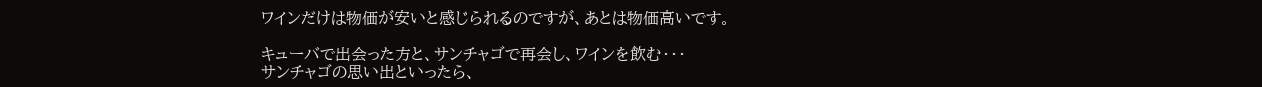ワインだけは物価が安いと感じられるのですが、あとは物価高いです。

キューバで出会った方と、サンチャゴで再会し、ワインを飲む・・・
サンチャゴの思い出といったら、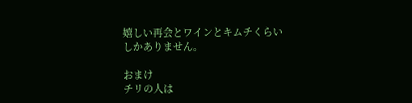嬉しい再会とワインとキムチくらいしかありません。

おまけ
チリの人は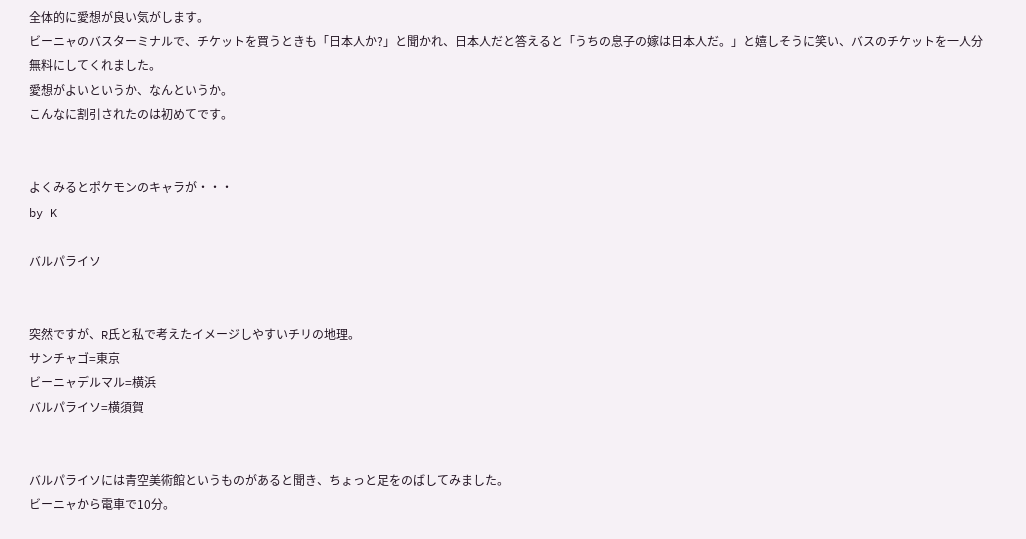全体的に愛想が良い気がします。
ビーニャのバスターミナルで、チケットを買うときも「日本人か?」と聞かれ、日本人だと答えると「うちの息子の嫁は日本人だ。」と嬉しそうに笑い、バスのチケットを一人分無料にしてくれました。
愛想がよいというか、なんというか。
こんなに割引されたのは初めてです。


よくみるとポケモンのキャラが・・・
by K

バルパライソ


突然ですが、R氏と私で考えたイメージしやすいチリの地理。
サンチャゴ=東京
ビーニャデルマル=横浜
バルパライソ=横須賀


バルパライソには青空美術館というものがあると聞き、ちょっと足をのばしてみました。
ビーニャから電車で10分。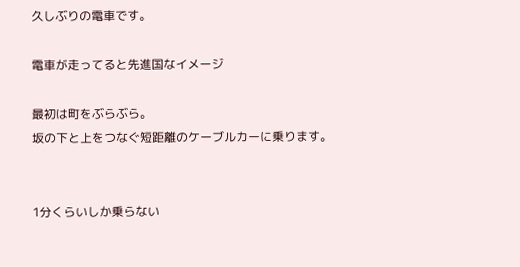久しぶりの電車です。

電車が走ってると先進国なイメージ

最初は町をぶらぶら。
坂の下と上をつなぐ短距離のケーブルカーに乗ります。


1分くらいしか乗らない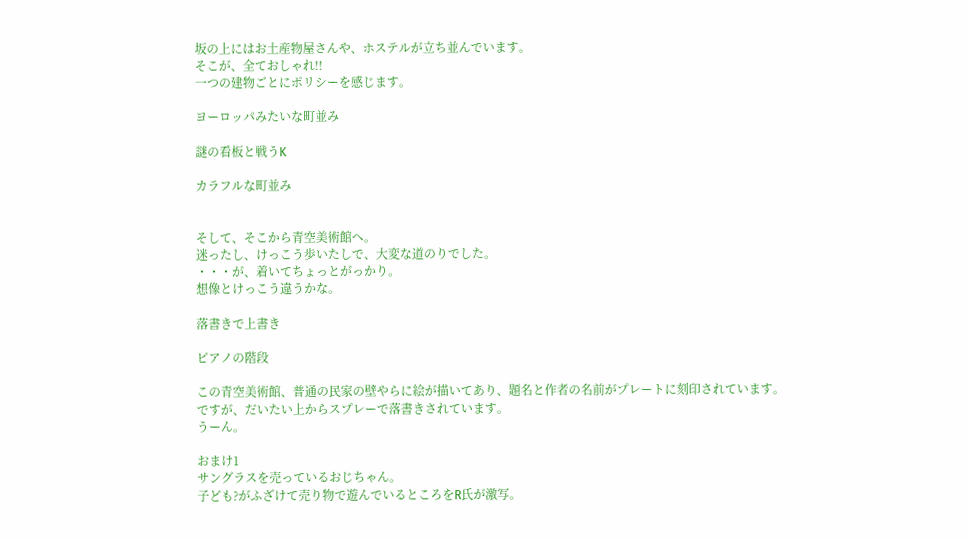坂の上にはお土産物屋さんや、ホステルが立ち並んでいます。
そこが、全ておしゃれ!!
一つの建物ごとにポリシーを感じます。

ヨーロッパみたいな町並み

謎の看板と戦うK

カラフルな町並み


そして、そこから青空美術館へ。
迷ったし、けっこう歩いたしで、大変な道のりでした。
・・・が、着いてちょっとがっかり。
想像とけっこう違うかな。

落書きで上書き

ピアノの階段

この青空美術館、普通の民家の壁やらに絵が描いてあり、題名と作者の名前がプレートに刻印されています。
ですが、だいたい上からスプレーで落書きされています。
うーん。

おまけ1
サングラスを売っているおじちゃん。
子ども?がふざけて売り物で遊んでいるところをR氏が激写。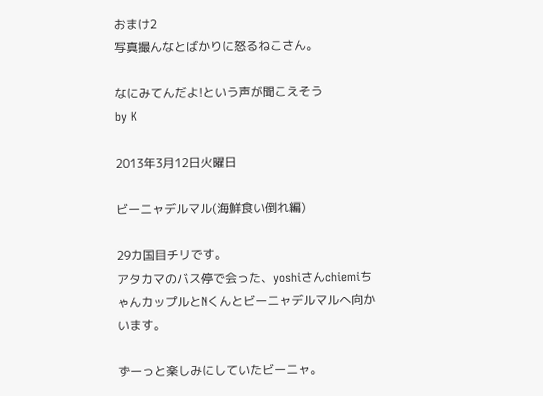おまけ2
写真撮んなとばかりに怒るねこさん。

なにみてんだよ!という声が聞こえそう
by K

2013年3月12日火曜日

ビーニャデルマル(海鮮食い倒れ編)

29カ国目チリです。
アタカマのバス停で会った、yoshiさんchiemiちゃんカップルとNくんとビーニャデルマルへ向かいます。

ずーっと楽しみにしていたビーニャ。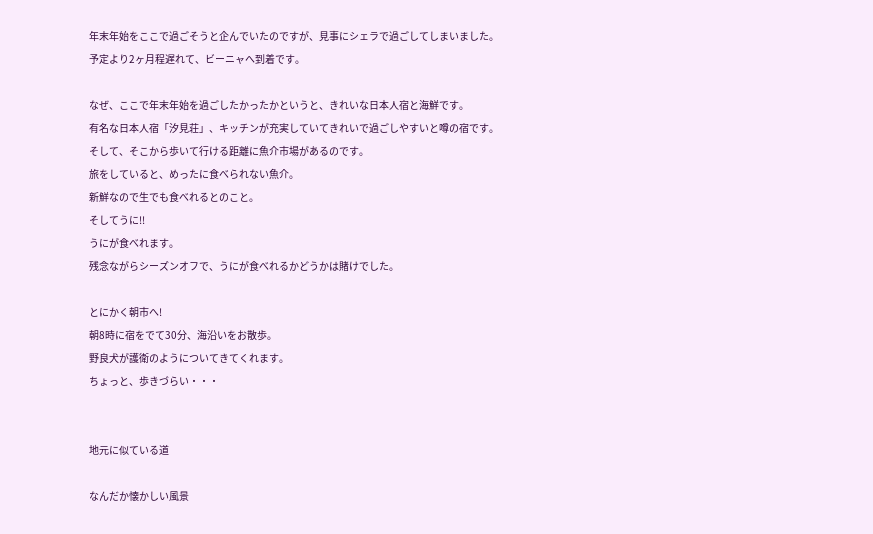年末年始をここで過ごそうと企んでいたのですが、見事にシェラで過ごしてしまいました。
予定より2ヶ月程遅れて、ビーニャへ到着です。

なぜ、ここで年末年始を過ごしたかったかというと、きれいな日本人宿と海鮮です。
有名な日本人宿「汐見荘」、キッチンが充実していてきれいで過ごしやすいと噂の宿です。
そして、そこから歩いて行ける距離に魚介市場があるのです。
旅をしていると、めったに食べられない魚介。
新鮮なので生でも食べれるとのこと。
そしてうに!!
うにが食べれます。
残念ながらシーズンオフで、うにが食べれるかどうかは賭けでした。

とにかく朝市へ!
朝8時に宿をでて30分、海沿いをお散歩。
野良犬が護衛のようについてきてくれます。
ちょっと、歩きづらい・・・


地元に似ている道

なんだか懐かしい風景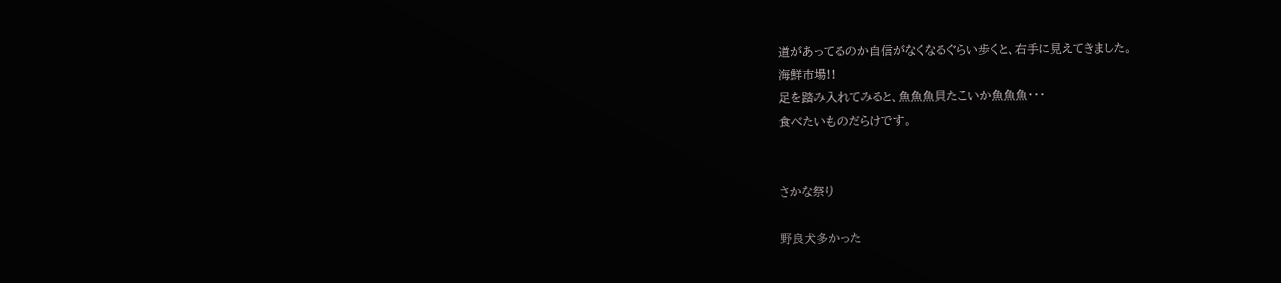道があってるのか自信がなくなるぐらい歩くと、右手に見えてきました。
海鮮市場!!
足を踏み入れてみると、魚魚魚貝たこいか魚魚魚・・・
食べたいものだらけです。


さかな祭り

野良犬多かった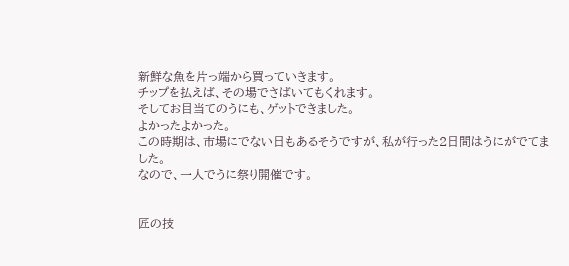新鮮な魚を片っ端から買っていきます。
チップを払えば、その場でさばいてもくれます。
そしてお目当てのうにも、ゲットできました。
よかったよかった。
この時期は、市場にでない日もあるそうですが、私が行った2日間はうにがでてました。
なので、一人でうに祭り開催です。


匠の技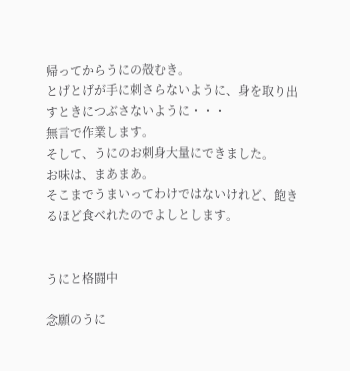帰ってからうにの殻むき。
とげとげが手に刺さらないように、身を取り出すときにつぶさないように・・・
無言で作業します。
そして、うにのお刺身大量にできました。
お味は、まあまあ。
そこまでうまいってわけではないけれど、飽きるほど食べれたのでよしとします。


うにと格闘中

念願のうに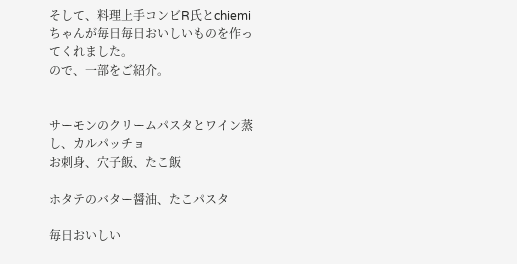そして、料理上手コンビR氏とchiemiちゃんが毎日毎日おいしいものを作ってくれました。
ので、一部をご紹介。


サーモンのクリームパスタとワイン蒸し、カルパッチョ
お刺身、穴子飯、たこ飯

ホタテのバター醤油、たこパスタ

毎日おいしい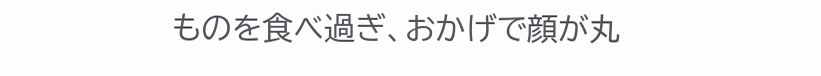ものを食べ過ぎ、おかげで顔が丸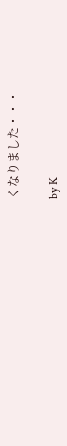くなりました・・・

by K